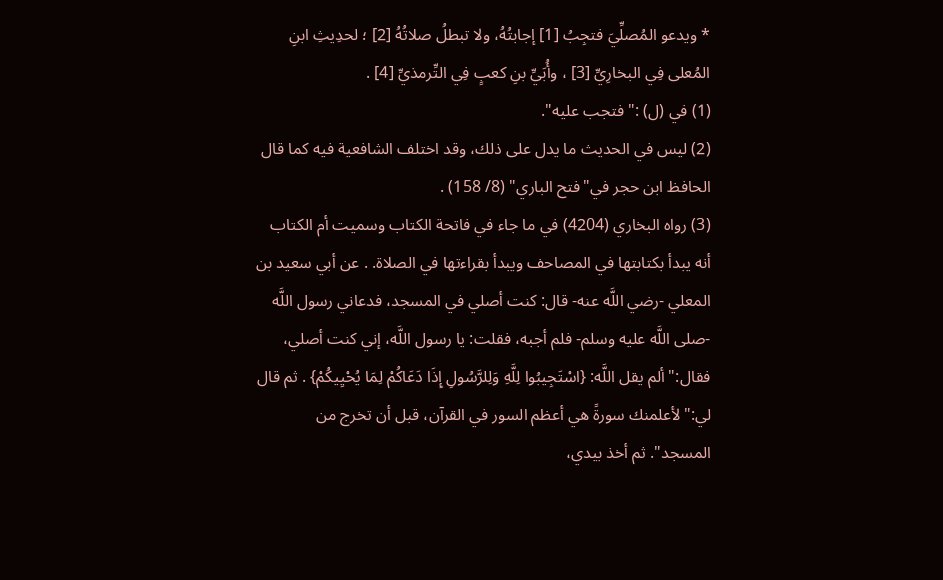* ويدعو المُصلِّيَ فتجِبُ [1] إجابتُهُ، ولا تبطلُ صلاتُهُ [2] ؛ لحدِيثِ ابنِ المُعلى فِي البخارِيِّ [3] ، وأُبَيِّ بنِ كعبٍ فِي التِّرمذيِّ [4] .
(1) في (ل) :"فتجب عليه".
(2) ليس في الحديث ما يدل على ذلك، وقد اختلف الشافعية فيه كما قال الحافظ ابن حجر في"فتح الباري" (8/ 158) .
(3) رواه البخاري (4204) في ما جاء في فاتحة الكتاب وسميت أم الكتاب أنه يبدأ بكتابتها في المصاحف ويبدأ بقراءتها في الصلاة. . عن أبي سعيد بن المعلي -رضي اللَّه عنه- قال: كنت أصلي في المسجد، فدعاني رسول اللَّه -صلى اللَّه عليه وسلم- فلم أجبه، فقلت: يا رسول اللَّه، إني كنت أصلي، فقال:"ألم يقل اللَّه: {اسْتَجِيبُوا لِلَّهِ وَلِلرَّسُولِ إِذَا دَعَاكُمْ لِمَا يُحْيِيكُمْ} . ثم قال لي:"لأعلمنك سورةً هي أعظم السور في القرآن، قبل أن تخرج من المسجد". ثم أخذ بيدي،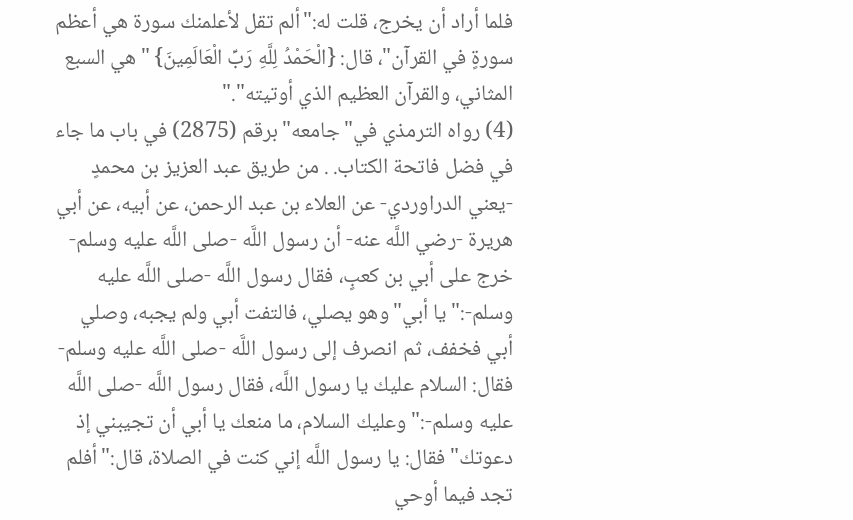فلما أراد أن يخرج، قلت له:"ألم تقل لأعلمنك سورة هي أعظم سورةٍ في القرآن"، قال: {الْحَمْدُ لِلَّهِ رَبِّ الْعَالَمِينَ} "هي السبع المثاني، والقرآن العظيم الذي أوتيته"."
(4) رواه الترمذي في"جامعه"برقم (2875) في باب ما جاء في فضل فاتحة الكتاب. . من طريق عبد العزيز بن محمدٍ -يعني الدراوردي- عن العلاء بن عبد الرحمن، عن أبيه، عن أبي هريرة -رضي اللَّه عنه- أن رسول اللَّه -صلى اللَّه عليه وسلم- خرج على أبي بن كعبٍ، فقال رسول اللَّه -صلى اللَّه عليه وسلم-:"يا أبي"وهو يصلي، فالتفت أبي ولم يجبه، وصلي أبي فخفف، ثم انصرف إلى رسول اللَّه -صلى اللَّه عليه وسلم- فقال: السلام عليك يا رسول اللَّه، فقال رسول اللَّه -صلى اللَّه عليه وسلم-:"وعليك السلام، ما منعك يا أبي أن تجيبني إذ دعوتك"فقال: يا رسول اللَّه إني كنت في الصلاة، قال:"أفلم تجد فيما أوحي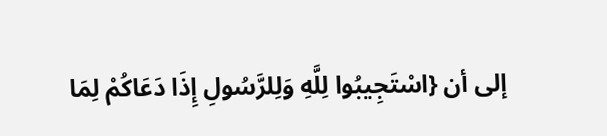إلى أن {اسْتَجِيبُوا لِلَّهِ وَلِلرَّسُولِ إِذَا دَعَاكُمْ لِمَا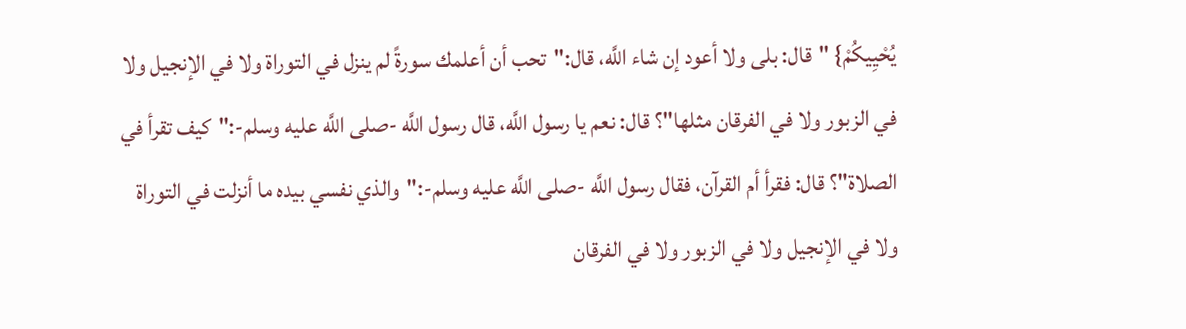يُحْيِيكُمْ} "قال: بلى ولا أعود إن شاء اللَّه، قال:"تحب أن أعلمك سورةً لم ينزل في التوراة ولا في الإنجيل ولا في الزبور ولا في الفرقان مثلها"؟ قال: نعم يا رسول اللَّه، قال رسول اللَّه -صلى اللَّه عليه وسلم-:"كيف تقرأ في الصلاة"؟ قال: فقرأ أم القرآن، فقال رسول اللَّه -صلى اللَّه عليه وسلم-:"والذي نفسي بيده ما أنزلت في التوراة ولا في الإنجيل ولا في الزبور ولا في الفرقان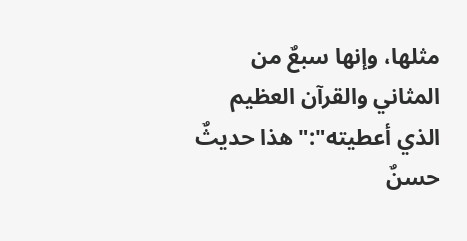مثلها، وإنها سبعٌ من المثاني والقرآن العظيم الذي أعطيته":"هذا حديثٌ حسنٌ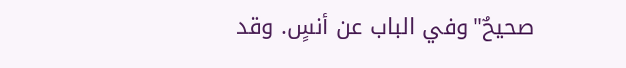صحيحٌ"وفي الباب عن أنسٍ. وقد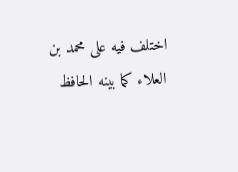اختلف فيه على محمد بن العلاء كما بينه الحافظ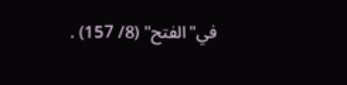في"الفتح" (8/ 157) .